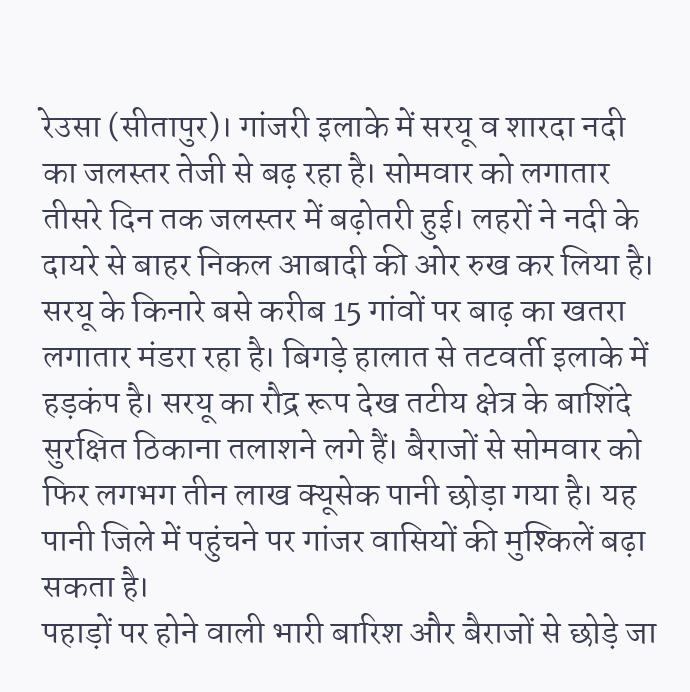रेउसा (सीतापुर)। गांजरी इलाके में सरयू व शारदा नदी का जलस्तर तेजी से बढ़ रहा है। सोमवार को लगातार तीसरे दिन तक जलस्तर में बढ़ोतरी हुई। लहरों ने नदी के दायरे से बाहर निकल आबादी की ओर रुख कर लिया है। सरयू के किनारे बसे करीब 15 गांवों पर बाढ़ का खतरा लगातार मंडरा रहा है। बिगड़े हालात से तटवर्ती इलाके में हड़कंप है। सरयू का रौद्र रूप देख तटीय क्षेत्र के बाशिंदे सुरक्षित ठिकाना तलाशने लगे हैं। बैराजों से सोमवार को फिर लगभग तीन लाख क्यूसेक पानी छोड़ा गया है। यह पानी जिले में पहुंचने पर गांजर वासियों की मुश्किलें बढ़ा सकता है।
पहाड़ों पर होने वाली भारी बारिश और बैराजों से छोड़े जा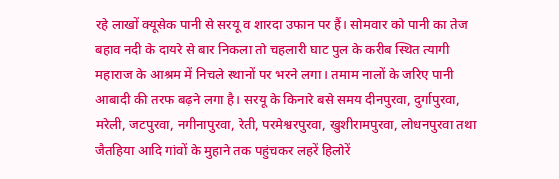रहे लाखों क्यूसेक पानी से सरयू व शारदा उफान पर हैं। सोमवार को पानी का तेज बहाव नदी के दायरे से बार निकला तो चहलारी घाट पुल के करीब स्थित त्यागी महाराज के आश्रम में निचले स्थानों पर भरने लगा। तमाम नालों के जरिए पानी आबादी की तरफ बढ़ने लगा है। सरयू के किनारे बसे समय दीनपुरवा, दुर्गापुरवा, मरेली, जटपुरवा, नगीनापुरवा, रेती, परमेश्वरपुरवा, खुशीरामपुरवा, लोधनपुरवा तथा जैतहिया आदि गांवों के मुहाने तक पहुंचकर लहरें हिलोरें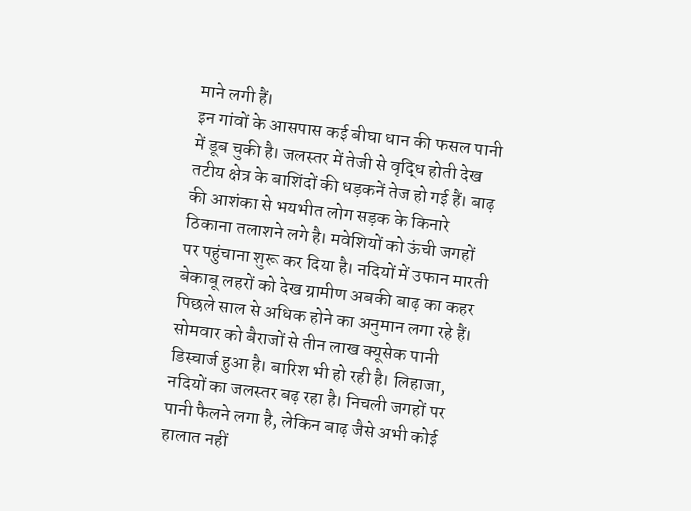माने लगी हैं।
इन गांवों के आसपास कई बीघा धान की फसल पानी में डूब चुकी है। जलस्तर में तेजी से वृद्धि होती देख तटीय क्षेत्र के बाशिंदों की धड़कनें तेज हो गई हैं। बाढ़ की आशंका से भयभीत लोग सड़क के किनारे ठिकाना तलाशने लगे है। मवेशियों को ऊंची जगहों पर पहुंचाना शुरू कर दिया है। नदियों में उफान मारती बेकाबू लहरों को देख ग्रामीण अबकी बाढ़ का कहर पिछले साल से अधिक होने का अनुमान लगा रहे हैं।
सोमवार को बैराजों से तीन लाख क्यूसेक पानी डिस्चार्ज हुआ है। बारिश भी हो रही है। लिहाजा, नदियों का जलस्तर बढ़ रहा है। निचली जगहों पर पानी फैलने लगा है, लेकिन बाढ़ जैसे अभी कोई हालात नहीं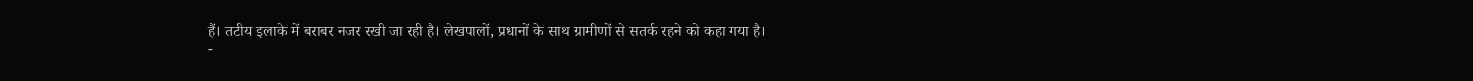हैं। तटीय इलाके में बराबर नजर रखी जा रही है। लेखपालों, प्रधानों के साथ ग्रामीणों से सतर्क रहने को कहा गया है।
-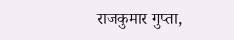राजकुमार गुप्ता,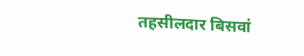तहसीलदार बिसवां